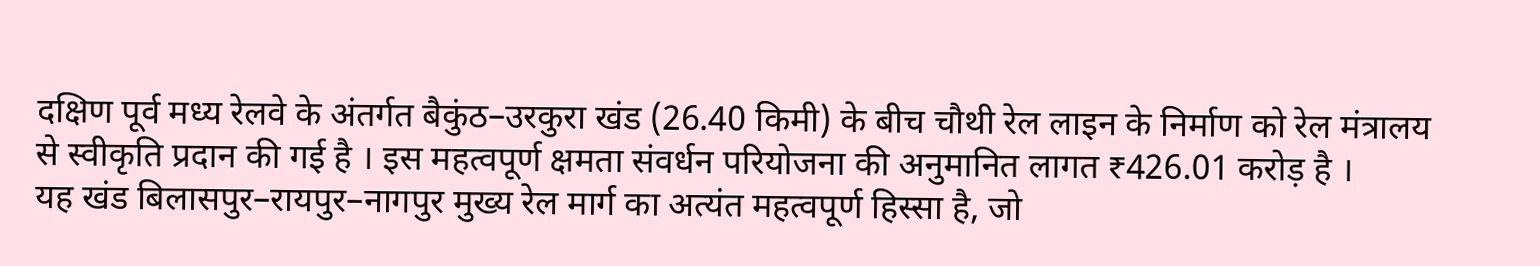दक्षिण पूर्व मध्य रेलवे के अंतर्गत बैकुंठ–उरकुरा खंड (26.40 किमी) के बीच चौथी रेल लाइन के निर्माण को रेल मंत्रालय से स्वीकृति प्रदान की गई है । इस महत्वपूर्ण क्षमता संवर्धन परियोजना की अनुमानित लागत ₹426.01 करोड़ है ।
यह खंड बिलासपुर–रायपुर–नागपुर मुख्य रेल मार्ग का अत्यंत महत्वपूर्ण हिस्सा है, जो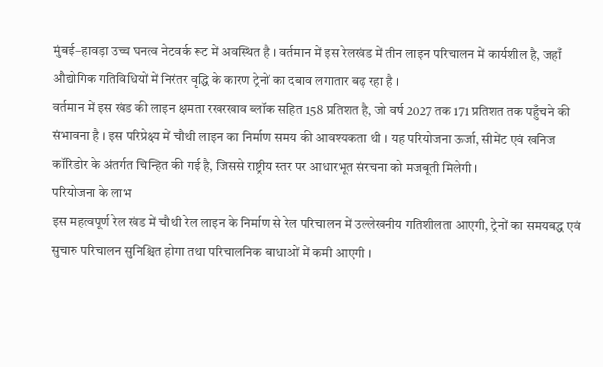मुंबई–हावड़ा उच्च घनत्व नेटवर्क रूट में अवस्थित है । वर्तमान में इस रेलखंड में तीन लाइन परिचालन में कार्यशील है, जहाँ औद्योगिक गतिविधियों में निरंतर वृद्धि के कारण ट्रेनों का दबाव लगातार बढ़ रहा है ।
वर्तमान में इस खंड की लाइन क्षमता रखरखाव ब्लॉक सहित 158 प्रतिशत है, जो वर्ष 2027 तक 171 प्रतिशत तक पहुँचने की संभावना है । इस परिप्रेक्ष्य में चौथी लाइन का निर्माण समय की आवश्यकता थी । यह परियोजना ऊर्जा, सीमेंट एवं खनिज कॉरिडोर के अंतर्गत चिन्हित की गई है, जिससे राष्ट्रीय स्तर पर आधारभूत संरचना को मजबूती मिलेगी ।
परियोजना के लाभ
इस महत्वपूर्ण रेल खंड में चौथी रेल लाइन के निर्माण से रेल परिचालन में उल्लेखनीय गतिशीलता आएगी, ट्रेनों का समयबद्ध एवं सुचारु परिचालन सुनिश्चित होगा तथा परिचालनिक बाधाओं में कमी आएगी ।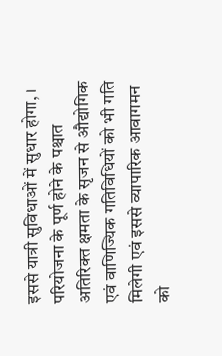इससे यात्री सुविधाओं में सुधार होगा, ।
परियोजना के पूर्ण होने के पश्चात अतिरिक्त क्षमता के सृजन से औद्योगिक एवं वाणिज्यिक गतिविधियों को भी गति मिलेगी एवं इससे व्यापारिक आवागमन को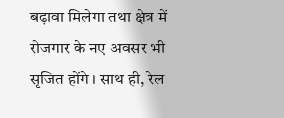बढ़ावा मिलेगा तथा क्षेत्र में रोजगार के नए अवसर भी सृजित होंगे । साथ ही, रेल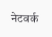नेटवर्क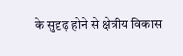के सुदृढ़ होने से क्षेत्रीय विकास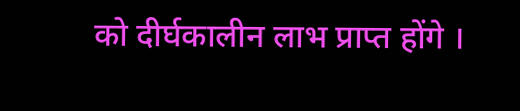को दीर्घकालीन लाभ प्राप्त होंगे ।